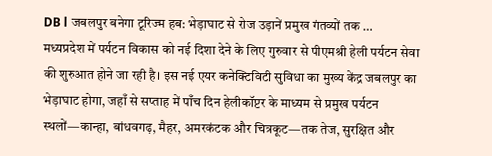DB l जबलपुर बनेगा टूरिज्म हब: भेड़ाघाट से रोज उड़ानें प्रमुख गंतव्यों तक …
मध्यप्रदेश में पर्यटन विकास को नई दिशा देने के लिए गुरुवार से पीएमश्री हेली पर्यटन सेवा की शुरुआत होने जा रही है। इस नई एयर कनेक्टिविटी सुविधा का मुख्य केंद्र जबलपुर का भेड़ाघाट होगा, जहाँ से सप्ताह में पाँच दिन हेलीकॉप्टर के माध्यम से प्रमुख पर्यटन स्थलों—कान्हा, बांधवगढ़, मैहर, अमरकंटक और चित्रकूट—तक तेज, सुरक्षित और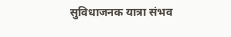सुविधाजनक यात्रा संभव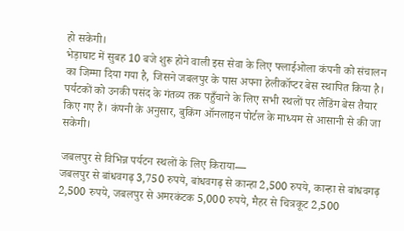हो सकेगी।
भेड़ाघाट में सुबह 10 बजे शुरू होने वाली इस सेवा के लिए फ्लाईओला कंपनी को संचालन का जिम्मा दिया गया है, जिसने जबलपुर के पास अपना हेलीकॉप्टर बेस स्थापित किया है। पर्यटकों को उनकी पसंद के गंतव्य तक पहुँचाने के लिए सभी स्थलों पर लैंडिंग बेस तैयार किए गए हैं। कंपनी के अनुसार, बुकिंग ऑनलाइन पोर्टल के माध्यम से आसानी से की जा सकेगी।

जबलपुर से विभिन्न पर्यटन स्थलों के लिए किराया—
जबलपुर से बांधवगढ़ 3,750 रुपये, बांधवगढ़ से कान्हा 2,500 रुपये, कान्हा से बांधवगढ़ 2,500 रुपये, जबलपुर से अमरकंटक 5,000 रुपये, मैहर से चित्रकूट 2,500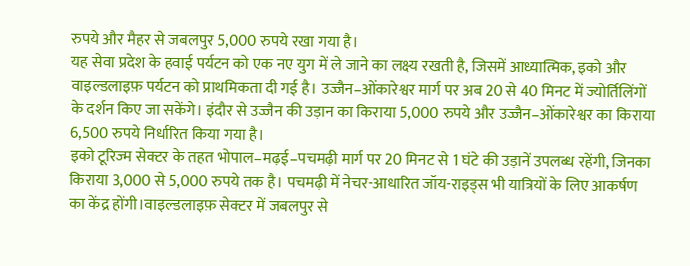रुपये और मैहर से जबलपुर 5,000 रुपये रखा गया है।
यह सेवा प्रदेश के हवाई पर्यटन को एक नए युग में ले जाने का लक्ष्य रखती है, जिसमें आध्यात्मिक, इको और वाइल्डलाइफ़ पर्यटन को प्राथमिकता दी गई है। उज्जैन–ओंकारेश्वर मार्ग पर अब 20 से 40 मिनट में ज्योर्तिलिंगों के दर्शन किए जा सकेंगे। इंदौर से उज्जैन की उड़ान का किराया 5,000 रुपये और उज्जैन–ओंकारेश्वर का किराया 6,500 रुपये निर्धारित किया गया है।
इको टूरिज्म सेक्टर के तहत भोपाल–मढ़ई–पचमढ़ी मार्ग पर 20 मिनट से 1 घंटे की उड़ानें उपलब्ध रहेंगी, जिनका किराया 3,000 से 5,000 रुपये तक है। पचमढ़ी में नेचर-आधारित जॉय-राइड्स भी यात्रियों के लिए आकर्षण का केंद्र होंगी।वाइल्डलाइफ़ सेक्टर में जबलपुर से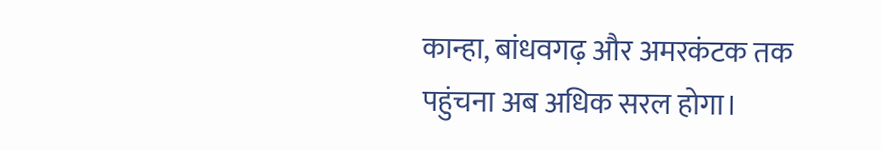कान्हा, बांधवगढ़ और अमरकंटक तक पहुंचना अब अधिक सरल होगा।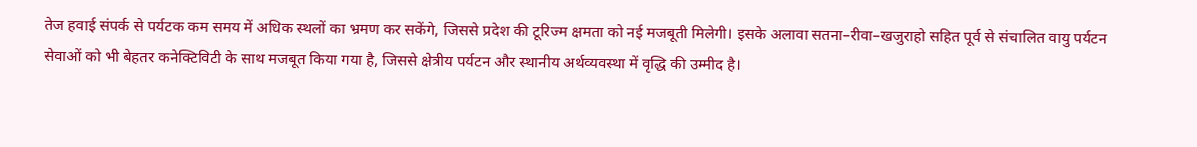तेज हवाई संपर्क से पर्यटक कम समय में अधिक स्थलों का भ्रमण कर सकेंगे, जिससे प्रदेश की टूरिज्म क्षमता को नई मजबूती मिलेगी। इसके अलावा सतना–रीवा–खजुराहो सहित पूर्व से संचालित वायु पर्यटन सेवाओं को भी बेहतर कनेक्टिविटी के साथ मजबूत किया गया है, जिससे क्षेत्रीय पर्यटन और स्थानीय अर्थव्यवस्था में वृद्धि की उम्मीद है।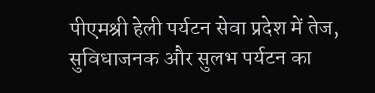पीएमश्री हेली पर्यटन सेवा प्रदेश में तेज, सुविधाजनक और सुलभ पर्यटन का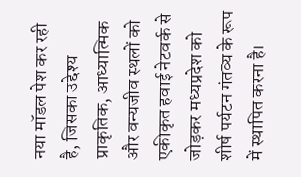नया मॉडल पेश कर रही है, जिसका उद्देश्य प्राकृतिक, आध्यात्मिक और वन्यजीव स्थलों को एकीकृत हवाई नेटवर्क से जोड़कर मध्यप्रदेश को शीर्ष पर्यटन गंतव्य के रूप में स्थापित करना है।